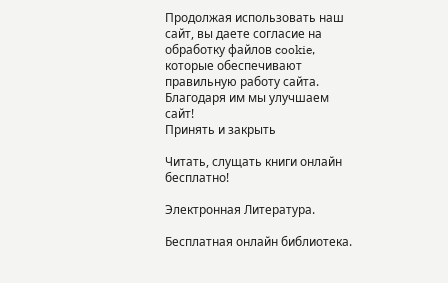Продолжая использовать наш сайт, вы даете согласие на обработку файлов cookie, которые обеспечивают правильную работу сайта. Благодаря им мы улучшаем сайт!
Принять и закрыть

Читать, слущать книги онлайн бесплатно!

Электронная Литература.

Бесплатная онлайн библиотека.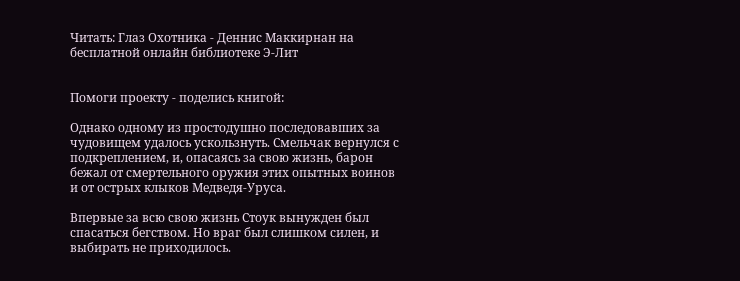Читать: Глаз Охотника - Деннис Маккирнан на бесплатной онлайн библиотеке Э-Лит


Помоги проекту - поделись книгой:

Однако одному из простодушно последовавших за чудовищем удалось ускользнуть. Смельчак вернулся с подкреплением, и, опасаясь за свою жизнь, барон бежал от смертельного оружия этих опытных воинов и от острых клыков Медведя-Уруса.

Впервые за всю свою жизнь Стоук вынужден был спасаться бегством. Но враг был слишком силен, и выбирать не приходилось.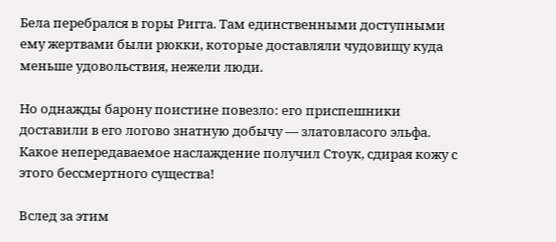Бела перебрался в горы Ригга. Там единственными доступными ему жертвами были рюкки, которые доставляли чудовищу куда меньше удовольствия, нежели люди.

Но однажды барону поистине повезло: его приспешники доставили в его логово знатную добычу — златовласого эльфа. Какое непередаваемое наслаждение получил Стоук, сдирая кожу с этого бессмертного существа!

Вслед за этим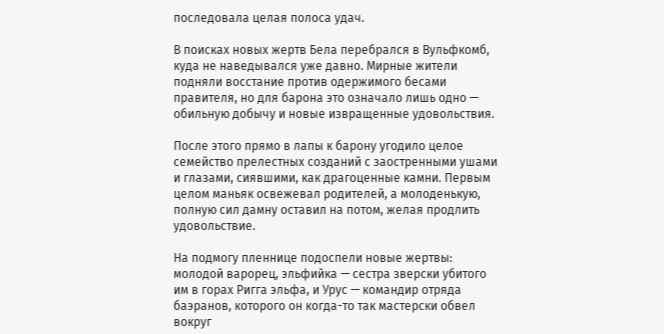последовала целая полоса удач.

В поисках новых жертв Бела перебрался в Вульфкомб, куда не наведывался уже давно. Мирные жители подняли восстание против одержимого бесами правителя, но для барона это означало лишь одно — обильную добычу и новые извращенные удовольствия.

После этого прямо в лапы к барону угодило целое семейство прелестных созданий с заостренными ушами и глазами, сиявшими, как драгоценные камни. Первым целом маньяк освежевал родителей, а молоденькую, полную сил дамну оставил на потом, желая продлить удовольствие.

На подмогу пленнице подоспели новые жертвы: молодой варорец, эльфийка — сестра зверски убитого им в горах Ригга эльфа, и Урус — командир отряда баэранов, которого он когда-то так мастерски обвел вокруг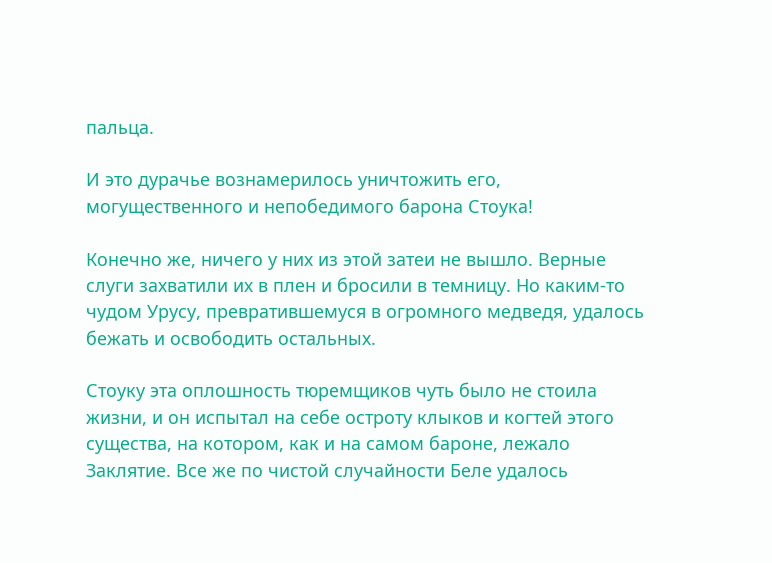пальца.

И это дурачье вознамерилось уничтожить его, могущественного и непобедимого барона Стоука!

Конечно же, ничего у них из этой затеи не вышло. Верные слуги захватили их в плен и бросили в темницу. Но каким-то чудом Урусу, превратившемуся в огромного медведя, удалось бежать и освободить остальных.

Стоуку эта оплошность тюремщиков чуть было не стоила жизни, и он испытал на себе остроту клыков и когтей этого существа, на котором, как и на самом бароне, лежало Заклятие. Все же по чистой случайности Беле удалось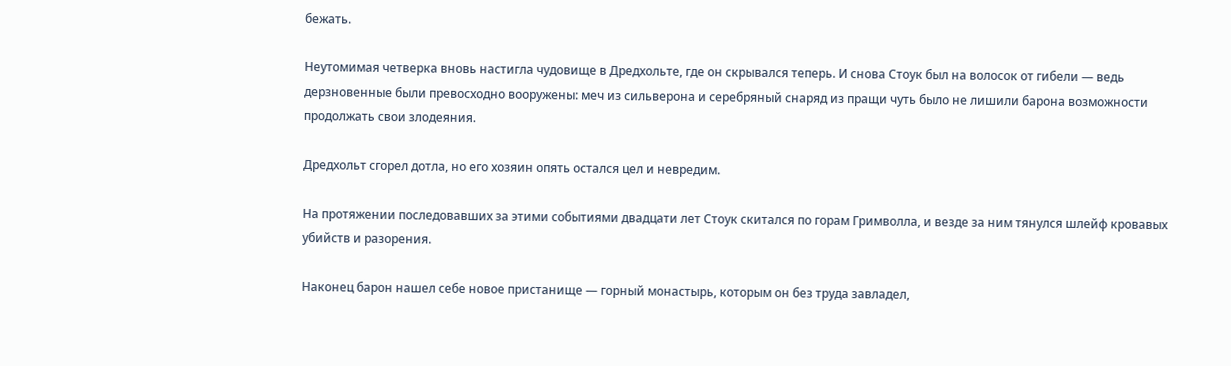бежать.

Неутомимая четверка вновь настигла чудовище в Дредхольте, где он скрывался теперь. И снова Стоук был на волосок от гибели — ведь дерзновенные были превосходно вооружены: меч из сильверона и серебряный снаряд из пращи чуть было не лишили барона возможности продолжать свои злодеяния.

Дредхольт сгорел дотла, но его хозяин опять остался цел и невредим.

На протяжении последовавших за этими событиями двадцати лет Стоук скитался по горам Гримволла, и везде за ним тянулся шлейф кровавых убийств и разорения.

Наконец барон нашел себе новое пристанище — горный монастырь, которым он без труда завладел,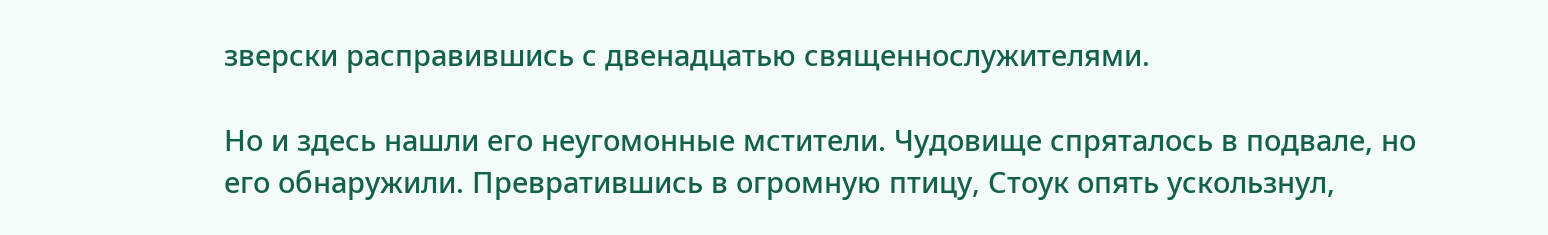зверски расправившись с двенадцатью священнослужителями.

Но и здесь нашли его неугомонные мстители. Чудовище спряталось в подвале, но его обнаружили. Превратившись в огромную птицу, Стоук опять ускользнул,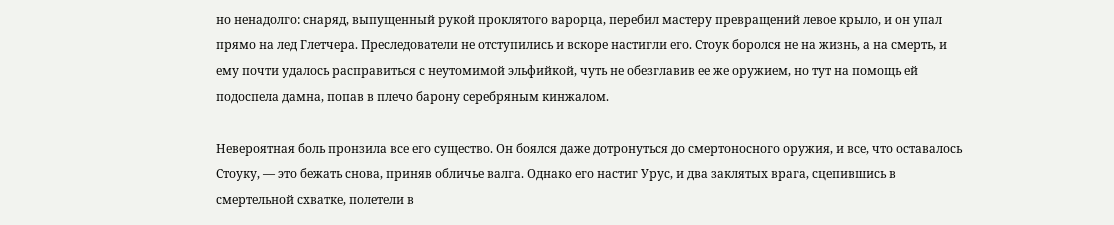но ненадолго: снаряд, выпущенный рукой проклятого варорца, перебил мастеру превращений левое крыло, и он упал прямо на лед Глетчера. Преследователи не отступились и вскоре настигли его. Стоук боролся не на жизнь, а на смерть, и ему почти удалось расправиться с неутомимой эльфийкой, чуть не обезглавив ее же оружием, но тут на помощь ей подоспела дамна, попав в плечо барону серебряным кинжалом.

Невероятная боль пронзила все его существо. Он боялся даже дотронуться до смертоносного оружия, и все, что оставалось Стоуку, — это бежать снова, приняв обличье валга. Однако его настиг Урус, и два заклятых врага, сцепившись в смертельной схватке, полетели в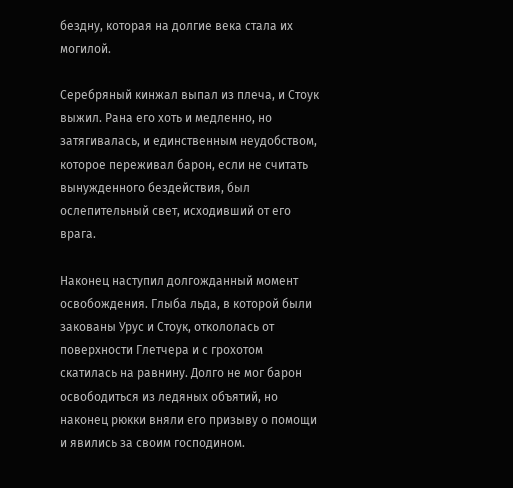бездну, которая на долгие века стала их могилой.

Серебряный кинжал выпал из плеча, и Стоук выжил. Рана его хоть и медленно, но затягивалась, и единственным неудобством, которое переживал барон, если не считать вынужденного бездействия, был ослепительный свет, исходивший от его врага.

Наконец наступил долгожданный момент освобождения. Глыба льда, в которой были закованы Урус и Стоук, откололась от поверхности Глетчера и с грохотом скатилась на равнину. Долго не мог барон освободиться из ледяных объятий, но наконец рюкки вняли его призыву о помощи и явились за своим господином.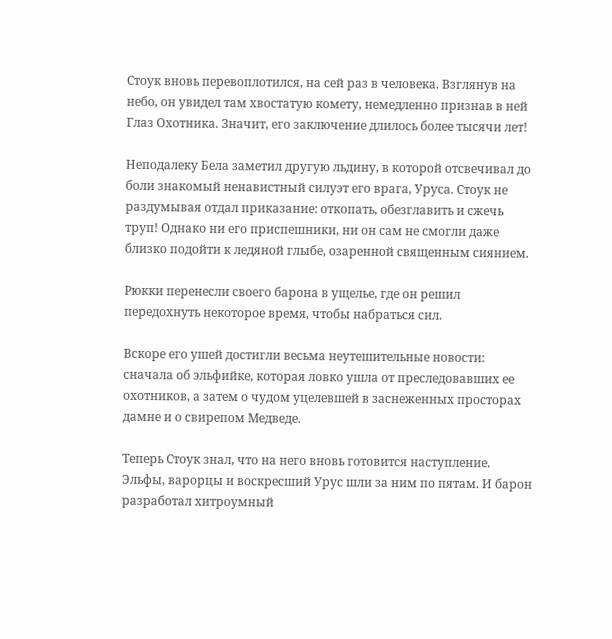Стоук вновь перевоплотился, на сей раз в человека. Взглянув на небо, он увидел там хвостатую комету, немедленно признав в ней Глаз Охотника. Значит, его заключение длилось более тысячи лет!

Неподалеку Бела заметил другую льдину, в которой отсвечивал до боли знакомый ненавистный силуэт его врага, Уруса. Стоук не раздумывая отдал приказание: откопать, обезглавить и сжечь труп! Однако ни его приспешники, ни он сам не смогли даже близко подойти к ледяной глыбе, озаренной священным сиянием.

Рюкки перенесли своего барона в ущелье, где он решил передохнуть некоторое время, чтобы набраться сил.

Вскоре его ушей достигли весьма неутешительные новости: сначала об эльфийке, которая ловко ушла от преследовавших ее охотников, а затем о чудом уцелевшей в заснеженных просторах дамне и о свирепом Медведе.

Теперь Стоук знал, что на него вновь готовится наступление. Эльфы, варорцы и воскресший Урус шли за ним по пятам. И барон разработал хитроумный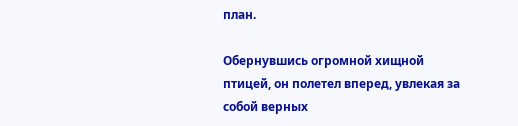план.

Обернувшись огромной хищной птицей, он полетел вперед, увлекая за собой верных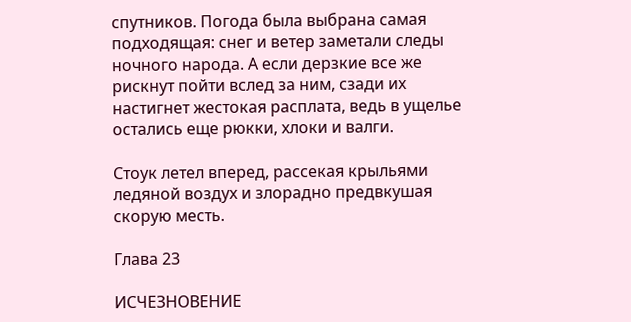спутников. Погода была выбрана самая подходящая: снег и ветер заметали следы ночного народа. А если дерзкие все же рискнут пойти вслед за ним, сзади их настигнет жестокая расплата, ведь в ущелье остались еще рюкки, хлоки и валги.

Стоук летел вперед, рассекая крыльями ледяной воздух и злорадно предвкушая скорую месть.

Глава 23

ИСЧЕЗНОВЕНИЕ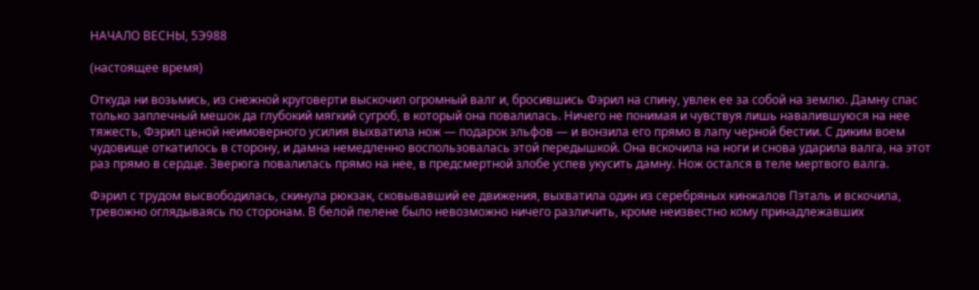НАЧАЛО ВЕСНЫ, 5Э988

(настоящее время)

Откуда ни возьмись, из снежной круговерти выскочил огромный валг и, бросившись Фэрил на спину, увлек ее за собой на землю. Дамну спас только заплечный мешок да глубокий мягкий сугроб, в который она повалилась. Ничего не понимая и чувствуя лишь навалившуюся на нее тяжесть, Фэрил ценой неимоверного усилия выхватила нож — подарок эльфов — и вонзила его прямо в лапу черной бестии. С диким воем чудовище откатилось в сторону, и дамна немедленно воспользовалась этой передышкой. Она вскочила на ноги и снова ударила валга, на этот раз прямо в сердце. Зверюга повалилась прямо на нее, в предсмертной злобе успев укусить дамну. Нож остался в теле мертвого валга.

Фэрил с трудом высвободилась, скинула рюкзак, сковывавший ее движения, выхватила один из серебряных кинжалов Пэталь и вскочила, тревожно оглядываясь по сторонам. В белой пелене было невозможно ничего различить, кроме неизвестно кому принадлежавших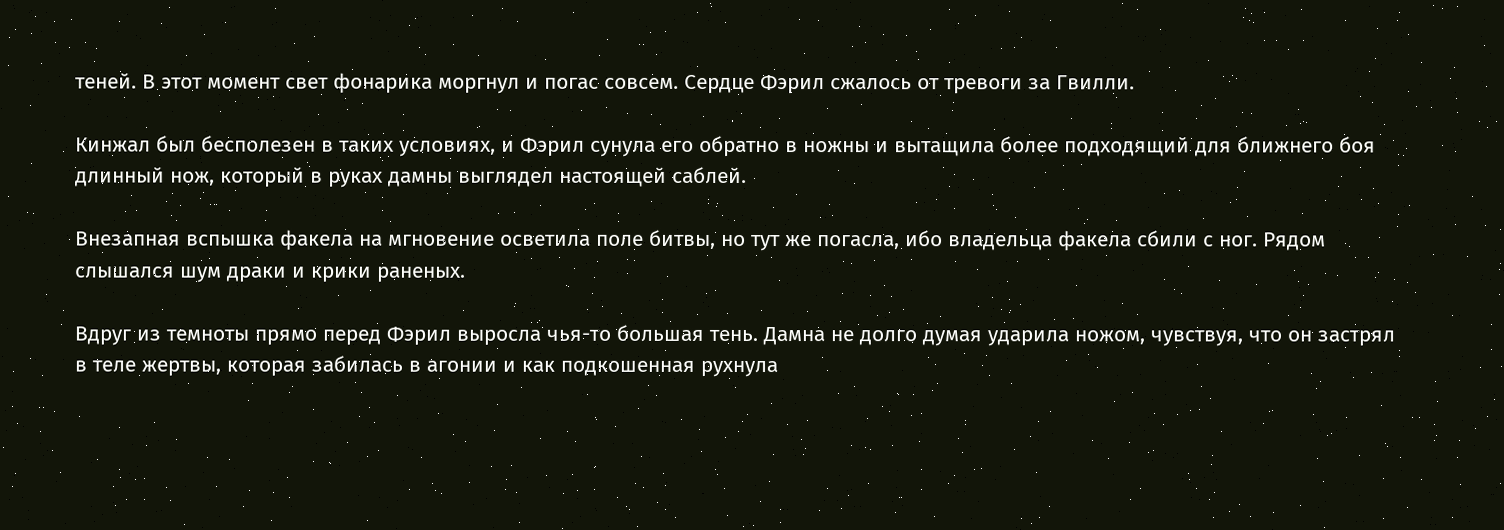теней. В этот момент свет фонарика моргнул и погас совсем. Сердце Фэрил сжалось от тревоги за Гвилли.

Кинжал был бесполезен в таких условиях, и Фэрил сунула его обратно в ножны и вытащила более подходящий для ближнего боя длинный нож, который в руках дамны выглядел настоящей саблей.

Внезапная вспышка факела на мгновение осветила поле битвы, но тут же погасла, ибо владельца факела сбили с ног. Рядом слышался шум драки и крики раненых.

Вдруг из темноты прямо перед Фэрил выросла чья-то большая тень. Дамна не долго думая ударила ножом, чувствуя, что он застрял в теле жертвы, которая забилась в агонии и как подкошенная рухнула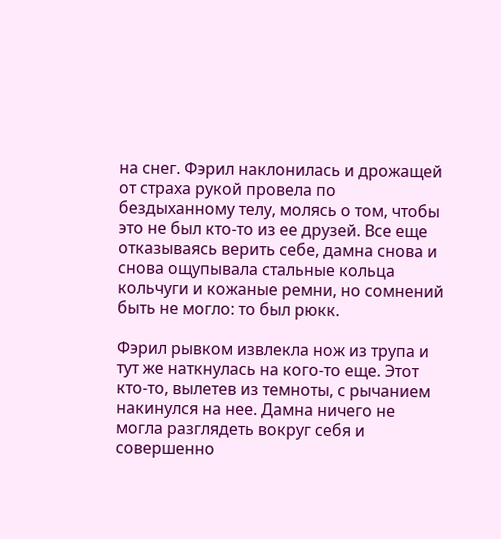на снег. Фэрил наклонилась и дрожащей от страха рукой провела по бездыханному телу, молясь о том, чтобы это не был кто-то из ее друзей. Все еще отказываясь верить себе, дамна снова и снова ощупывала стальные кольца кольчуги и кожаные ремни, но сомнений быть не могло: то был рюкк.

Фэрил рывком извлекла нож из трупа и тут же наткнулась на кого-то еще. Этот кто-то, вылетев из темноты, с рычанием накинулся на нее. Дамна ничего не могла разглядеть вокруг себя и совершенно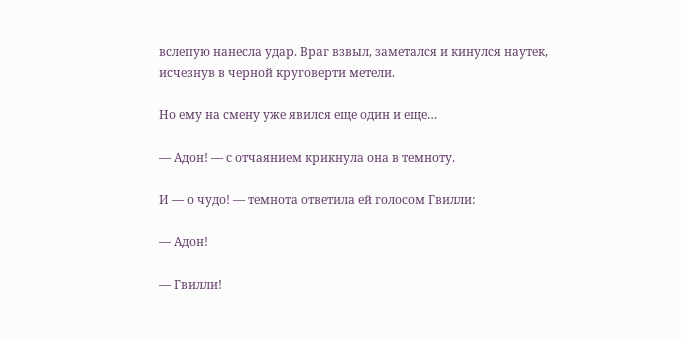вслепую нанесла удар. Враг взвыл, заметался и кинулся наутек, исчезнув в черной круговерти метели.

Но ему на смену уже явился еще один и еще…

— Адон! — с отчаянием крикнула она в темноту.

И — о чудо! — темнота ответила ей голосом Гвилли:

— Адон!

— Гвилли!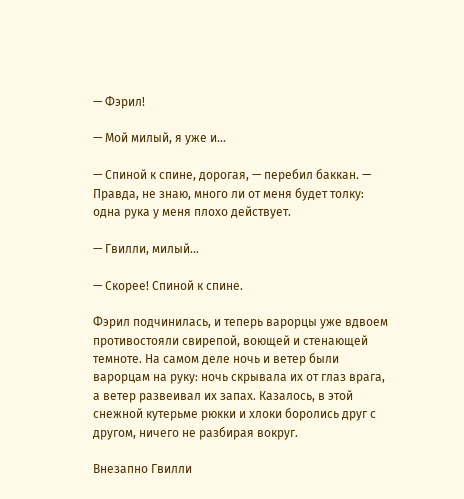— Фэрил!

— Мой милый, я уже и…

— Спиной к спине, дорогая, — перебил баккан. — Правда, не знаю, много ли от меня будет толку: одна рука у меня плохо действует.

— Гвилли, милый…

— Скорее! Спиной к спине.

Фэрил подчинилась, и теперь варорцы уже вдвоем противостояли свирепой, воющей и стенающей темноте. На самом деле ночь и ветер были варорцам на руку: ночь скрывала их от глаз врага, а ветер развеивал их запах. Казалось, в этой снежной кутерьме рюкки и хлоки боролись друг с другом, ничего не разбирая вокруг.

Внезапно Гвилли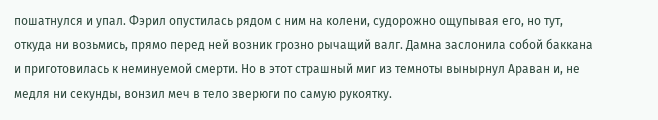пошатнулся и упал. Фэрил опустилась рядом с ним на колени, судорожно ощупывая его, но тут, откуда ни возьмись, прямо перед ней возник грозно рычащий валг. Дамна заслонила собой баккана и приготовилась к неминуемой смерти. Но в этот страшный миг из темноты вынырнул Араван и, не медля ни секунды, вонзил меч в тело зверюги по самую рукоятку.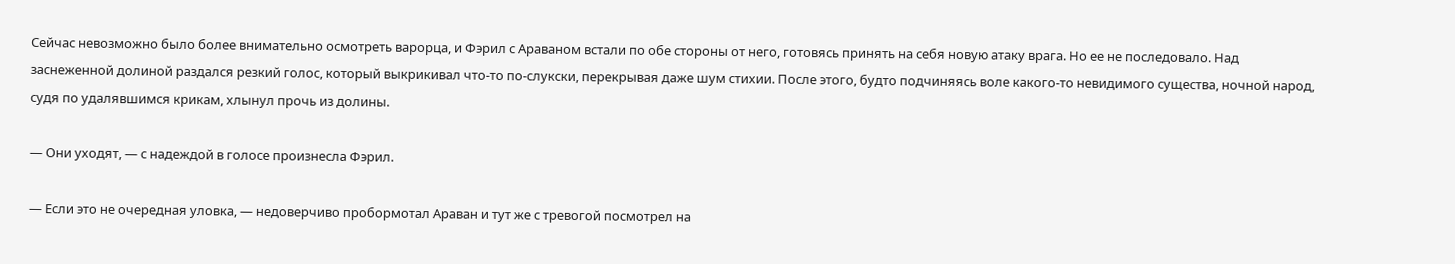Сейчас невозможно было более внимательно осмотреть варорца, и Фэрил с Араваном встали по обе стороны от него, готовясь принять на себя новую атаку врага. Но ее не последовало. Над заснеженной долиной раздался резкий голос, который выкрикивал что-то по-слукски, перекрывая даже шум стихии. После этого, будто подчиняясь воле какого-то невидимого существа, ночной народ, судя по удалявшимся крикам, хлынул прочь из долины.

— Они уходят, — с надеждой в голосе произнесла Фэрил.

— Если это не очередная уловка, — недоверчиво пробормотал Араван и тут же с тревогой посмотрел на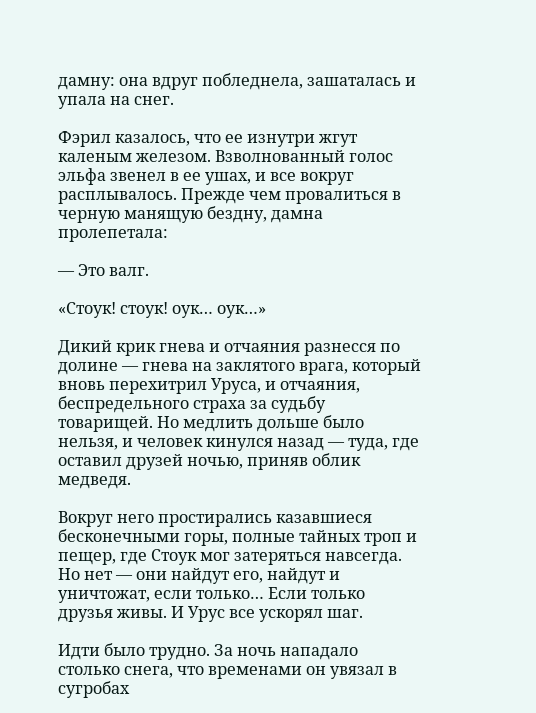дамну: она вдруг побледнела, зашаталась и упала на снег.

Фэрил казалось, что ее изнутри жгут каленым железом. Взволнованный голос эльфа звенел в ее ушах, и все вокруг расплывалось. Прежде чем провалиться в черную манящую бездну, дамна пролепетала:

— Это валг.

«Стоук! стоук! оук… оук…»

Дикий крик гнева и отчаяния разнесся по долине — гнева на заклятого врага, который вновь перехитрил Уруса, и отчаяния, беспредельного страха за судьбу товарищей. Но медлить дольше было нельзя, и человек кинулся назад — туда, где оставил друзей ночью, приняв облик медведя.

Вокруг него простирались казавшиеся бесконечными горы, полные тайных троп и пещер, где Стоук мог затеряться навсегда. Но нет — они найдут его, найдут и уничтожат, если только… Если только друзья живы. И Урус все ускорял шаг.

Идти было трудно. За ночь нападало столько снега, что временами он увязал в сугробах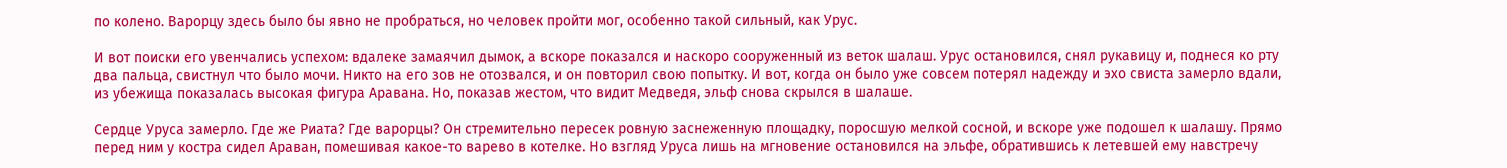по колено. Варорцу здесь было бы явно не пробраться, но человек пройти мог, особенно такой сильный, как Урус.

И вот поиски его увенчались успехом: вдалеке замаячил дымок, а вскоре показался и наскоро сооруженный из веток шалаш. Урус остановился, снял рукавицу и, поднеся ко рту два пальца, свистнул что было мочи. Никто на его зов не отозвался, и он повторил свою попытку. И вот, когда он было уже совсем потерял надежду и эхо свиста замерло вдали, из убежища показалась высокая фигура Аравана. Но, показав жестом, что видит Медведя, эльф снова скрылся в шалаше.

Сердце Уруса замерло. Где же Риата? Где варорцы? Он стремительно пересек ровную заснеженную площадку, поросшую мелкой сосной, и вскоре уже подошел к шалашу. Прямо перед ним у костра сидел Араван, помешивая какое-то варево в котелке. Но взгляд Уруса лишь на мгновение остановился на эльфе, обратившись к летевшей ему навстречу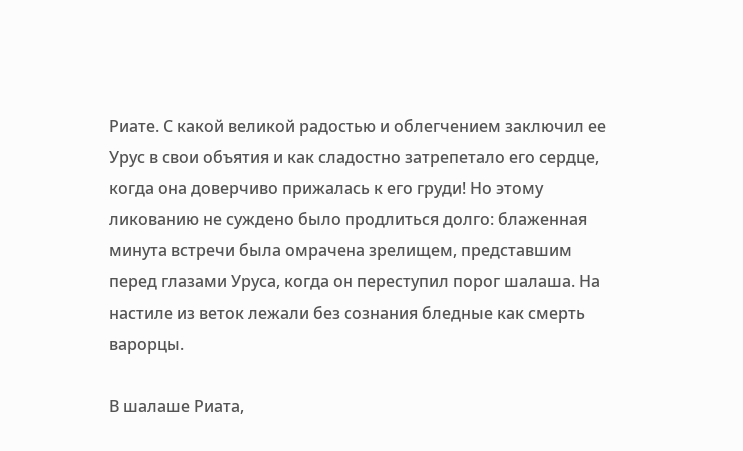Риате. С какой великой радостью и облегчением заключил ее Урус в свои объятия и как сладостно затрепетало его сердце, когда она доверчиво прижалась к его груди! Но этому ликованию не суждено было продлиться долго: блаженная минута встречи была омрачена зрелищем, представшим перед глазами Уруса, когда он переступил порог шалаша. На настиле из веток лежали без сознания бледные как смерть варорцы.

В шалаше Риата,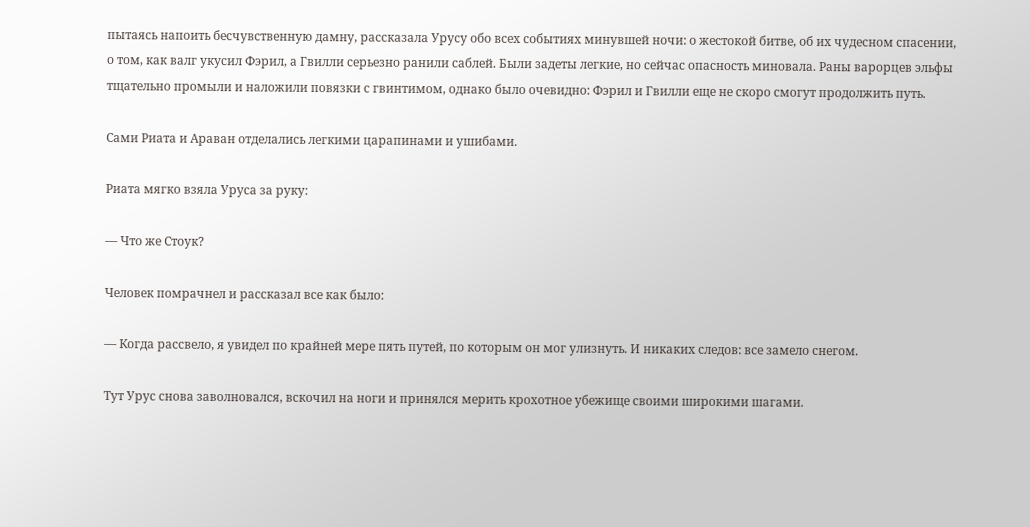пытаясь напоить бесчувственную дамну, рассказала Урусу обо всех событиях минувшей ночи: о жестокой битве, об их чудесном спасении, о том, как валг укусил Фэрил, а Гвилли серьезно ранили саблей. Были задеты легкие, но сейчас опасность миновала. Раны варорцев эльфы тщательно промыли и наложили повязки с гвинтимом, однако было очевидно: Фэрил и Гвилли еще не скоро смогут продолжить путь.

Сами Риата и Араван отделались легкими царапинами и ушибами.

Риата мягко взяла Уруса за руку:

— Что же Стоук?

Человек помрачнел и рассказал все как было:

— Когда рассвело, я увидел по крайней мере пять путей, по которым он мог улизнуть. И никаких следов: все замело снегом.

Тут Урус снова заволновался, вскочил на ноги и принялся мерить крохотное убежище своими широкими шагами.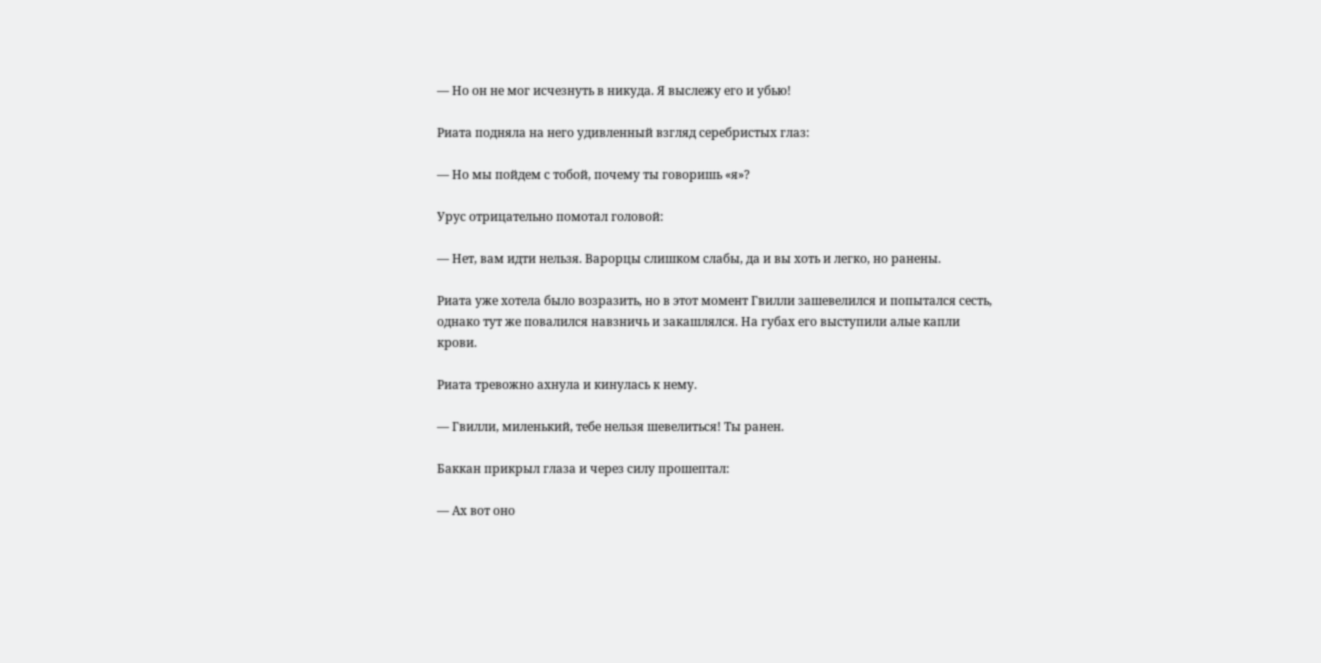— Но он не мог исчезнуть в никуда. Я выслежу его и убью!

Риата подняла на него удивленный взгляд серебристых глаз:

— Но мы пойдем с тобой, почему ты говоришь «я»?

Урус отрицательно помотал головой:

— Нет, вам идти нельзя. Варорцы слишком слабы, да и вы хоть и легко, но ранены.

Риата уже хотела было возразить, но в этот момент Гвилли зашевелился и попытался сесть, однако тут же повалился навзничь и закашлялся. На губах его выступили алые капли крови.

Риата тревожно ахнула и кинулась к нему.

— Гвилли, миленький, тебе нельзя шевелиться! Ты ранен.

Баккан прикрыл глаза и через силу прошептал:

— Ах вот оно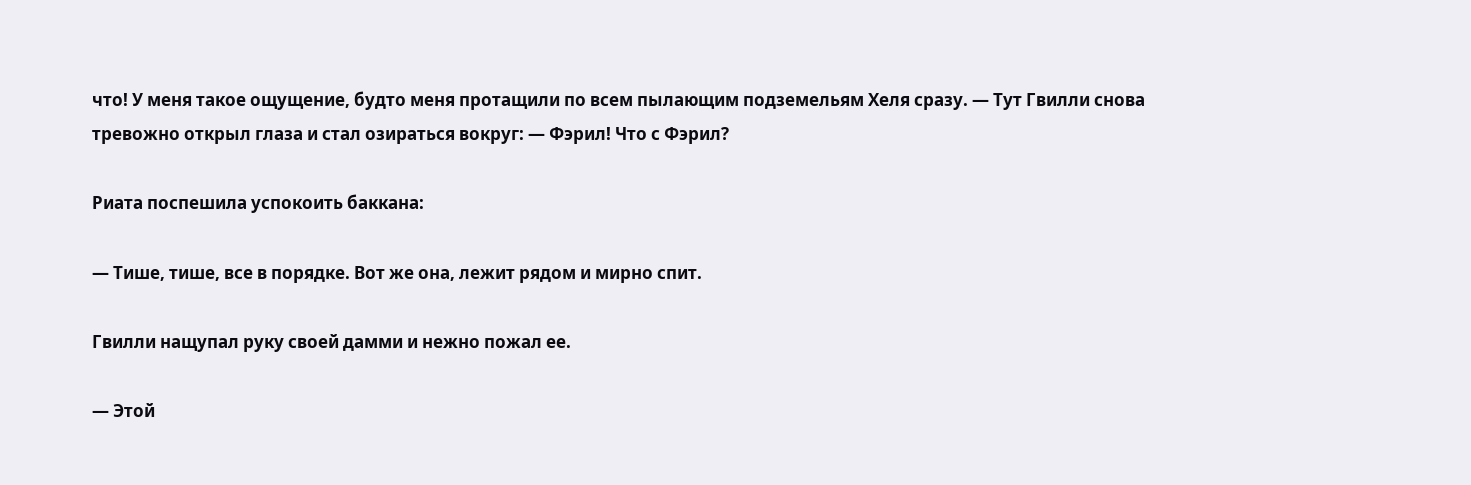что! У меня такое ощущение, будто меня протащили по всем пылающим подземельям Хеля сразу. — Тут Гвилли снова тревожно открыл глаза и стал озираться вокруг: — Фэрил! Что с Фэрил?

Риата поспешила успокоить баккана:

— Тише, тише, все в порядке. Вот же она, лежит рядом и мирно спит.

Гвилли нащупал руку своей дамми и нежно пожал ее.

— Этой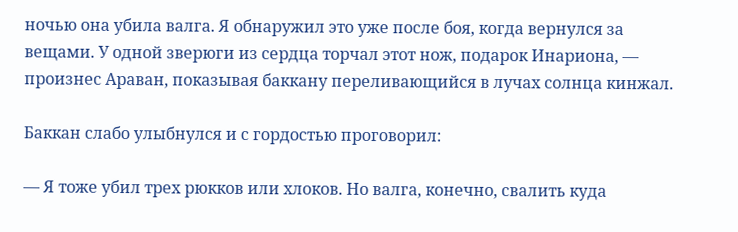ночью она убила валга. Я обнаружил это уже после боя, когда вернулся за вещами. У одной зверюги из сердца торчал этот нож, подарок Инариона, — произнес Араван, показывая баккану переливающийся в лучах солнца кинжал.

Баккан слабо улыбнулся и с гордостью проговорил:

— Я тоже убил трех рюкков или хлоков. Но валга, конечно, свалить куда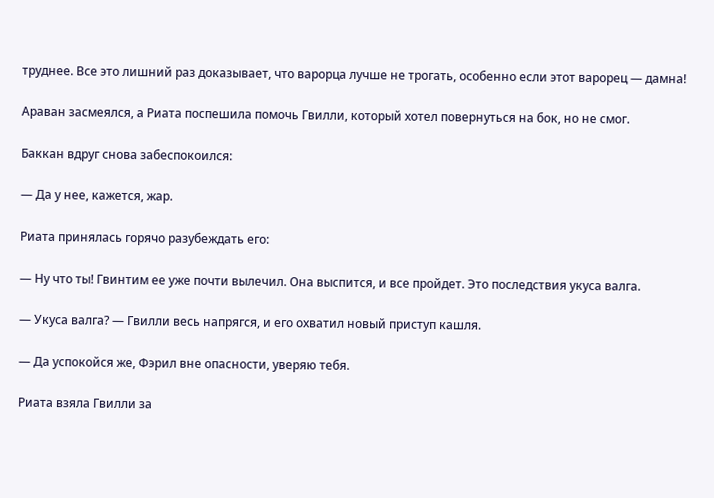труднее. Все это лишний раз доказывает, что варорца лучше не трогать, особенно если этот варорец — дамна!

Араван засмеялся, а Риата поспешила помочь Гвилли, который хотел повернуться на бок, но не смог.

Баккан вдруг снова забеспокоился:

— Да у нее, кажется, жар.

Риата принялась горячо разубеждать его:

— Ну что ты! Гвинтим ее уже почти вылечил. Она выспится, и все пройдет. Это последствия укуса валга.

— Укуса валга? — Гвилли весь напрягся, и его охватил новый приступ кашля.

— Да успокойся же, Фэрил вне опасности, уверяю тебя.

Риата взяла Гвилли за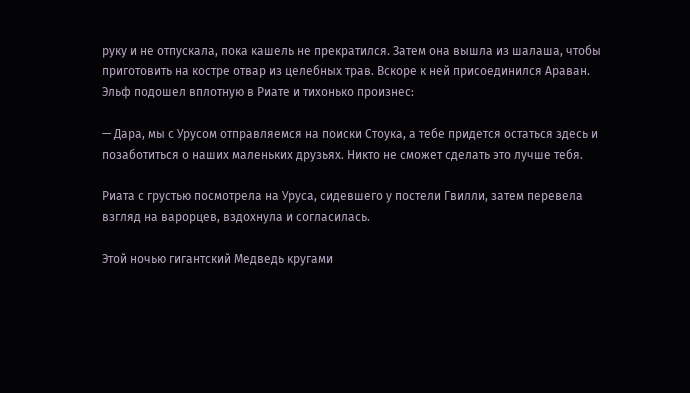руку и не отпускала, пока кашель не прекратился. Затем она вышла из шалаша, чтобы приготовить на костре отвар из целебных трав. Вскоре к ней присоединился Араван. Эльф подошел вплотную в Риате и тихонько произнес:

— Дара, мы с Урусом отправляемся на поиски Стоука, а тебе придется остаться здесь и позаботиться о наших маленьких друзьях. Никто не сможет сделать это лучше тебя.

Риата с грустью посмотрела на Уруса, сидевшего у постели Гвилли, затем перевела взгляд на варорцев, вздохнула и согласилась.

Этой ночью гигантский Медведь кругами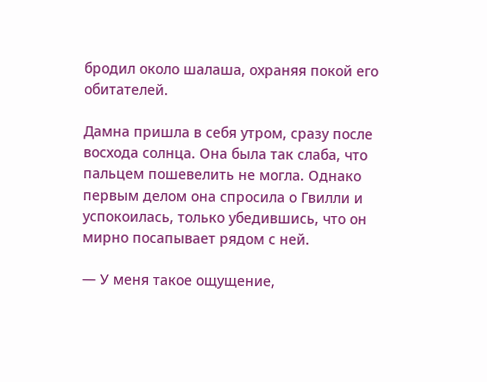бродил около шалаша, охраняя покой его обитателей.

Дамна пришла в себя утром, сразу после восхода солнца. Она была так слаба, что пальцем пошевелить не могла. Однако первым делом она спросила о Гвилли и успокоилась, только убедившись, что он мирно посапывает рядом с ней.

— У меня такое ощущение,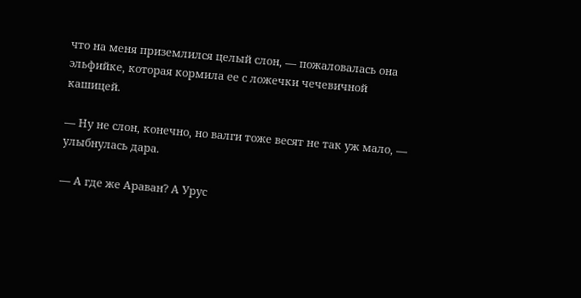что на меня приземлился целый слон, — пожаловалась она эльфийке, которая кормила ее с ложечки чечевичной кашицей.

— Ну не слон, конечно, но валги тоже весят не так уж мало, — улыбнулась дара.

— А где же Араван? А Урус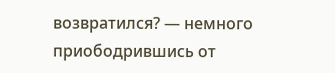возвратился? — немного приободрившись от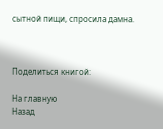сытной пищи, спросила дамна.



Поделиться книгой:

На главную
Назад